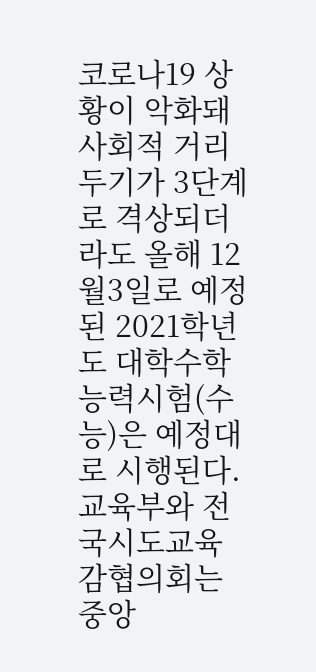코로나19 상황이 악화돼 사회적 거리두기가 3단계로 격상되더라도 올해 12월3일로 예정된 2021학년도 대학수학능력시험(수능)은 예정대로 시행된다. 교육부와 전국시도교육감협의회는 중앙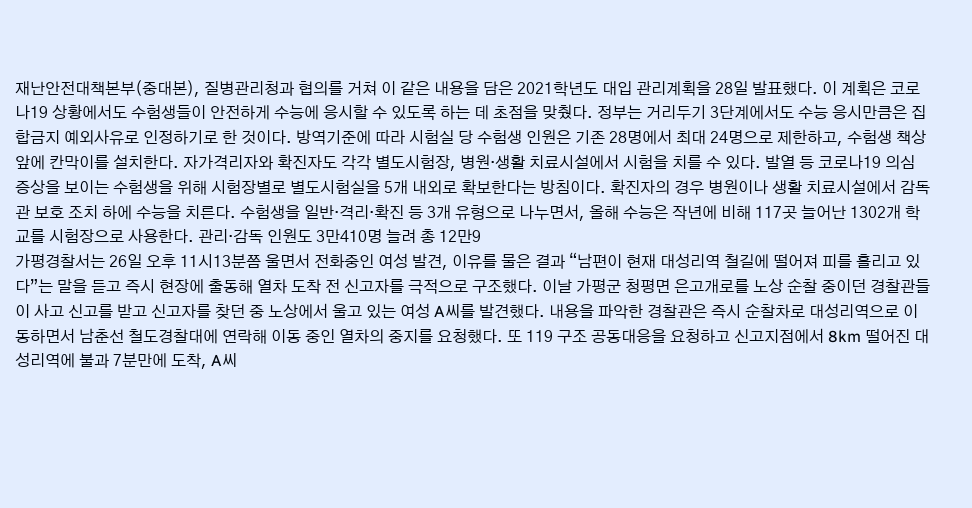재난안전대책본부(중대본), 질병관리청과 협의를 거쳐 이 같은 내용을 담은 2021학년도 대입 관리계획을 28일 발표했다. 이 계획은 코로나19 상황에서도 수험생들이 안전하게 수능에 응시할 수 있도록 하는 데 초점을 맞췄다. 정부는 거리두기 3단계에서도 수능 응시만큼은 집합금지 예외사유로 인정하기로 한 것이다. 방역기준에 따라 시험실 당 수험생 인원은 기존 28명에서 최대 24명으로 제한하고, 수험생 책상 앞에 칸막이를 설치한다. 자가격리자와 확진자도 각각 별도시험장, 병원·생활 치료시설에서 시험을 치를 수 있다. 발열 등 코로나19 의심 증상을 보이는 수험생을 위해 시험장별로 별도시험실을 5개 내외로 확보한다는 방침이다. 확진자의 경우 병원이나 생활 치료시설에서 감독관 보호 조치 하에 수능을 치른다. 수험생을 일반·격리·확진 등 3개 유형으로 나누면서, 올해 수능은 작년에 비해 117곳 늘어난 1302개 학교를 시험장으로 사용한다. 관리·감독 인원도 3만410명 늘려 총 12만9
가평경찰서는 26일 오후 11시13분쯤 울면서 전화중인 여성 발견, 이유를 물은 결과 “남편이 현재 대성리역 철길에 떨어져 피를 흘리고 있다”는 말을 듣고 즉시 현장에 출동해 열차 도착 전 신고자를 극적으로 구조했다. 이날 가평군 청평면 은고개로를 노상 순찰 중이던 경찰관들이 사고 신고를 받고 신고자를 찾던 중 노상에서 울고 있는 여성 A씨를 발견했다. 내용을 파악한 경찰관은 즉시 순찰차로 대성리역으로 이동하면서 남춘선 철도경찰대에 연락해 이동 중인 열차의 중지를 요청했다. 또 119 구조 공동대응을 요청하고 신고지점에서 8km 떨어진 대성리역에 불과 7분만에 도착, A씨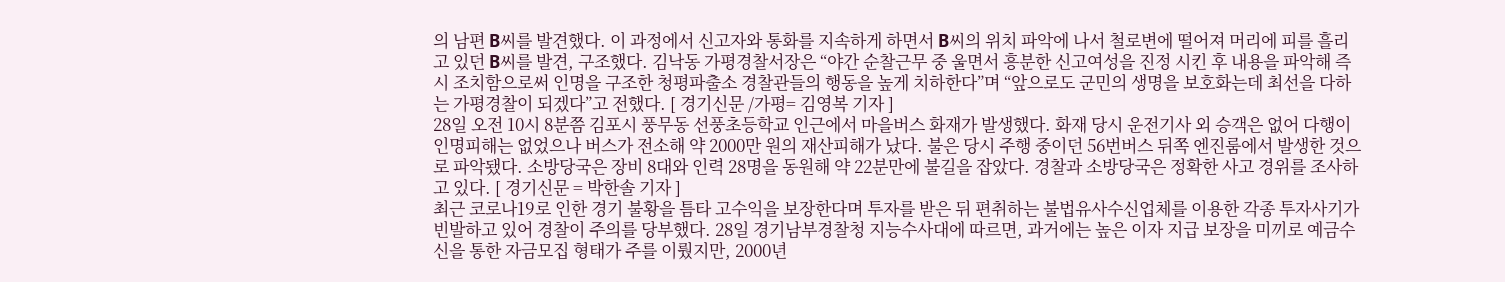의 남편 B씨를 발견했다. 이 과정에서 신고자와 통화를 지속하게 하면서 B씨의 위치 파악에 나서 철로변에 떨어져 머리에 피를 흘리고 있던 B씨를 발견, 구조했다. 김낙동 가평경찰서장은 “야간 순찰근무 중 울면서 흥분한 신고여성을 진정 시킨 후 내용을 파악해 즉시 조치함으로써 인명을 구조한 청평파출소 경찰관들의 행동을 높게 치하한다”며 “앞으로도 군민의 생명을 보호화는데 최선을 다하는 가평경찰이 되겠다”고 전했다. [ 경기신문 /가평= 김영복 기자 ]
28일 오전 10시 8분쯤 김포시 풍무동 선풍초등학교 인근에서 마을버스 화재가 발생했다. 화재 당시 운전기사 외 승객은 없어 다행이 인명피해는 없었으나 버스가 전소해 약 2000만 원의 재산피해가 났다. 불은 당시 주행 중이던 56번버스 뒤쪽 엔진룸에서 발생한 것으로 파악됐다. 소방당국은 장비 8대와 인력 28명을 동원해 약 22분만에 불길을 잡았다. 경찰과 소방당국은 정확한 사고 경위를 조사하고 있다. [ 경기신문 = 박한솔 기자 ]
최근 코로나19로 인한 경기 불황을 틈타 고수익을 보장한다며 투자를 받은 뒤 편취하는 불법유사수신업체를 이용한 각종 투자사기가 빈발하고 있어 경찰이 주의를 당부했다. 28일 경기남부경찰청 지능수사대에 따르면, 과거에는 높은 이자 지급 보장을 미끼로 예금수신을 통한 자금모집 형태가 주를 이뤘지만, 2000년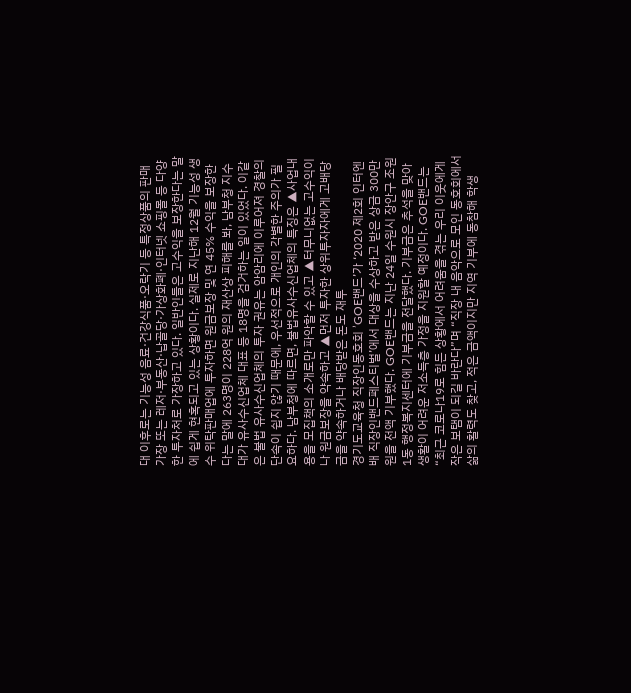대 이후로는 기능성 음료·건강식품·오락기 등 특정상품의 판매 가장 또는 레저·부동산·납골당·가상화폐·인터넷 쇼핑몰 등 다양한 투자처로 가장하고 있다. 일반인들은 고수익을 보장한다는 말에 쉽게 현혹되고 있는 상황이다. 실제로 지난해 12월 기능성 생수 위탁판매업에 투자하면 원금보장 및 연 45% 수익을 보장한다는 말에 263명이 228억 원의 재산상 피해를 봐, 남부청 지수대가 유사수신업체 대표 등 18명을 검거하는 일이 있었다. 이같은 불법 유사수신업체의 투자 권유는 암암리에 이루어져 경찰의 단속이 쉽지 않기 때문에, 우선적으로 개인의 각별한 주의가 필요하다. 남부청에 따르면, 불법유사수신업체의 특징은 ▲사업내용을 모집책의 소개로만 파악할 수 있고 ▲터무니없는 고수익이나 원금보장을 약속하고 ▲먼저 투자한 상위투자자에게 고배당금을 약속하거나 배당받은 돈도 재투
경기도교육청 직장인동호회 ’GOE밴드’가 ‘2020 제2회 인터엔배 직장인밴드페스티벌’에서 대상을 수상하고 받은 상금 300만 원을 전액 기부했다. GOE밴드는 지난 24일 수원시 장안구 조원1동 행정복지센터에 기부금을 전달했다. 기부금은 추석을 맞아 생활이 어려운 저소득층 가정을 지원할 예정이다. GOE밴드는 “최근 코로나19로 힘든 상황에서 어려움을 겪는 우리 이웃에게 작은 보탬이 되길 바란다”며 “직장 내 음악으로 모인 동호회에서 삶의 활력도 찾고, 적은 금액이지만 지역 기부에 동참해 학생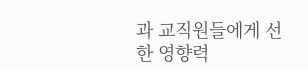과 교직원들에게 선한 영향력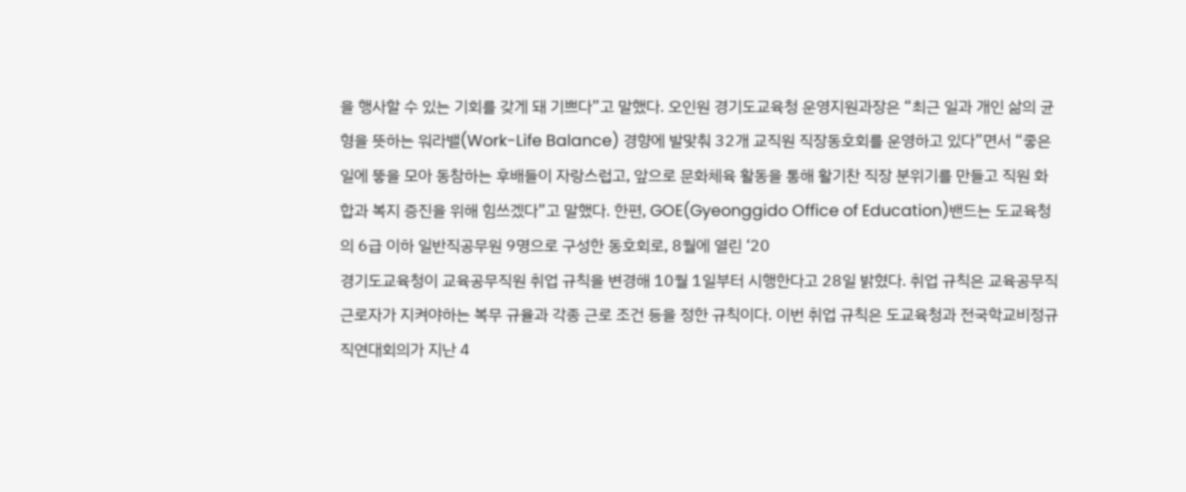을 행사할 수 있는 기회를 갖게 돼 기쁘다”고 말했다. 오인원 경기도교육청 운영지원과장은 “최근 일과 개인 삶의 균형을 뜻하는 워라밸(Work-Life Balance) 경향에 발맞춰 32개 교직원 직장동호회를 운영하고 있다”면서 “좋은 일에 띃을 모아 동참하는 후배들이 자랑스럽고, 앞으로 문화체육 활동을 통해 활기찬 직장 분위기를 만들고 직원 화합과 복지 증진을 위해 힘쓰겠다”고 말했다. 한편, GOE(Gyeonggido Office of Education)밴드는 도교육청의 6급 이하 일반직공무원 9명으로 구성한 동호회로, 8월에 열린 ‘20
경기도교육청이 교육공무직원 취업 규칙을 변경해 10월 1일부터 시행한다고 28일 밝혔다. 취업 규칙은 교육공무직 근로자가 지켜야하는 복무 규율과 각종 근로 조건 등을 정한 규칙이다. 이번 취업 규칙은 도교육청과 전국학교비정규직연대회의가 지난 4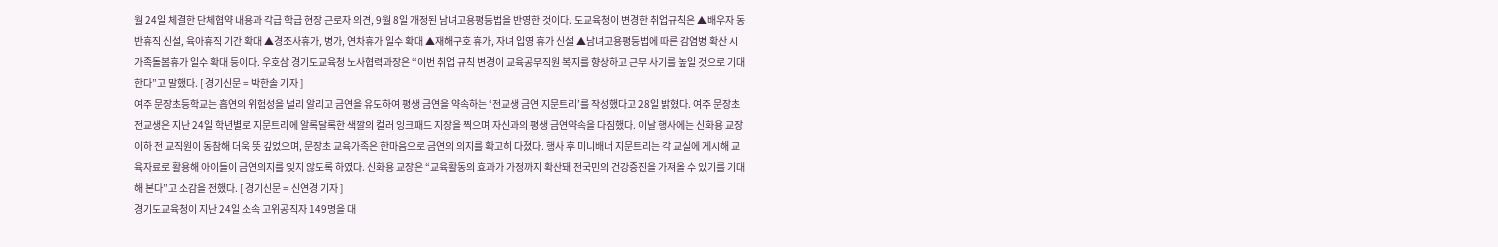월 24일 체결한 단체협약 내용과 각급 학급 현장 근로자 의견, 9월 8일 개정된 남녀고용평등법을 반영한 것이다. 도교육청이 변경한 취업규칙은 ▲배우자 동반휴직 신설, 육아휴직 기간 확대 ▲경조사휴가, 병가, 연차휴가 일수 확대 ▲재해구호 휴가, 자녀 입영 휴가 신설 ▲남녀고용평등법에 따른 감염병 확산 시 가족돌봄휴가 일수 확대 등이다. 우호삼 경기도교육청 노사협력과장은 “이번 취업 규칙 변경이 교육공무직원 복지를 향상하고 근무 사기를 높일 것으로 기대한다”고 말했다. [ 경기신문 = 박한솔 기자 ]
여주 문장초등학교는 흡연의 위험성을 널리 알리고 금연을 유도하여 평생 금연을 약속하는 ‘전교생 금연 지문트리’를 작성했다고 28일 밝혔다. 여주 문장초 전교생은 지난 24일 학년별로 지문트리에 알록달록한 색깔의 컬러 잉크패드 지장을 찍으며 자신과의 평생 금연약속을 다짐했다. 이날 행사에는 신화용 교장 이하 전 교직원이 동참해 더욱 뜻 깊었으며, 문장초 교육가족은 한마음으로 금연의 의지를 확고히 다졌다. 행사 후 미니배너 지문트리는 각 교실에 게시해 교육자료로 활용해 아이들이 금연의지를 잊지 않도록 하였다. 신화용 교장은 “교육활동의 효과가 가정까지 확산돼 전국민의 건강증진을 가져올 수 있기를 기대해 본다”고 소감을 전했다. [ 경기신문 = 신연경 기자 ]
경기도교육청이 지난 24일 소속 고위공직자 149명을 대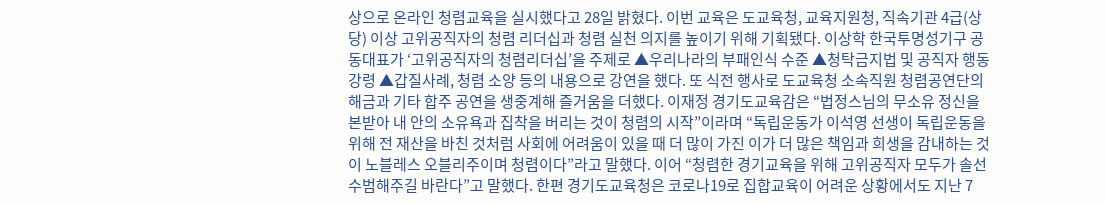상으로 온라인 청렴교육을 실시했다고 28일 밝혔다. 이번 교육은 도교육청, 교육지원청, 직속기관 4급(상당) 이상 고위공직자의 청렴 리더십과 청렴 실천 의지를 높이기 위해 기획됐다. 이상학 한국투명성기구 공동대표가 ‘고위공직자의 청렴리더십’을 주제로 ▲우리나라의 부패인식 수준 ▲청탁금지법 및 공직자 행동강령 ▲갑질사례, 청렴 소양 등의 내용으로 강연을 했다. 또 식전 행사로 도교육청 소속직원 청렴공연단의 해금과 기타 합주 공연을 생중계해 즐거움을 더했다. 이재정 경기도교육감은 “법정스님의 무소유 정신을 본받아 내 안의 소유욕과 집착을 버리는 것이 청렴의 시작”이라며 “독립운동가 이석영 선생이 독립운동을 위해 전 재산을 바친 것처럼 사회에 어려움이 있을 때 더 많이 가진 이가 더 많은 책임과 희생을 감내하는 것이 노블레스 오블리주이며 청렴이다”라고 말했다. 이어 “청렴한 경기교육을 위해 고위공직자 모두가 솔선수범해주길 바란다”고 말했다. 한편 경기도교육청은 코로나19로 집합교육이 어려운 상황에서도 지난 7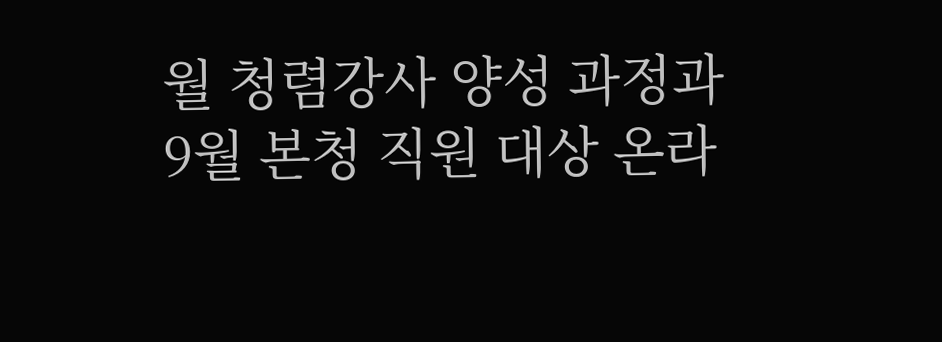월 청렴강사 양성 과정과 9월 본청 직원 대상 온라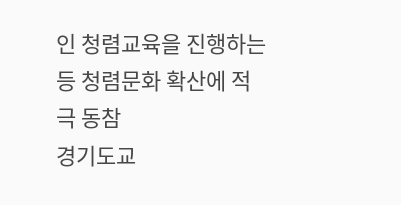인 청렴교육을 진행하는 등 청렴문화 확산에 적극 동참
경기도교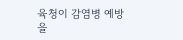육청이 감염병 예방을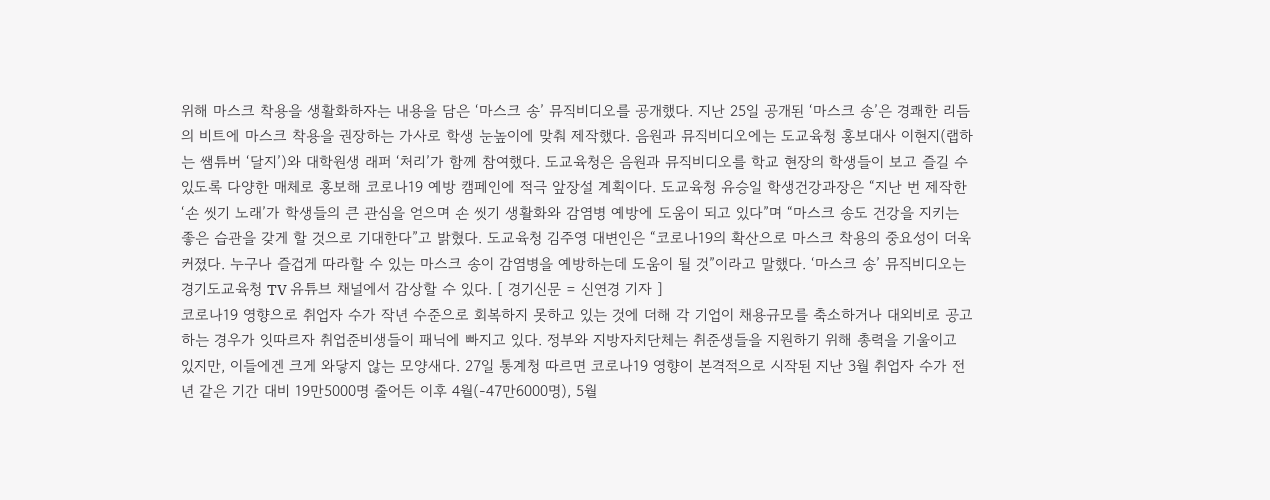위해 마스크 착용을 생활화하자는 내용을 담은 ‘마스크 송’ 뮤직비디오를 공개했다. 지난 25일 공개된 ‘마스크 송’은 경쾌한 리듬의 비트에 마스크 착용을 권장하는 가사로 학생 눈높이에 맞춰 제작했다. 음원과 뮤직비디오에는 도교육청 홍보대사 이현지(랩하는 쌤튜버 ‘달지’)와 대학원생 래퍼 ‘처리’가 함께 참여했다. 도교육청은 음원과 뮤직비디오를 학교 현장의 학생들이 보고 즐길 수 있도록 다양한 매체로 홍보해 코로나19 예방 캠페인에 적극 앞장설 계획이다. 도교육청 유승일 학생건강과장은 “지난 번 제작한 ‘손 씻기 노래’가 학생들의 큰 관심을 얻으며 손 씻기 생활화와 감염병 예방에 도움이 되고 있다”며 “마스크 송도 건강을 지키는 좋은 습관을 갖게 할 것으로 기대한다”고 밝혔다. 도교육청 김주영 대변인은 “코로나19의 확산으로 마스크 착용의 중요성이 더욱 커졌다. 누구나 즐겁게 따라할 수 있는 마스크 송이 감염병을 예방하는데 도움이 될 것”이라고 말했다. ‘마스크 송’ 뮤직비디오는 경기도교육청 TV 유튜브 채널에서 감상할 수 있다. [ 경기신문 = 신연경 기자 ]
코로나19 영향으로 취업자 수가 작년 수준으로 회복하지 못하고 있는 것에 더해 각 기업이 채용규모를 축소하거나 대외비로 공고하는 경우가 잇따르자 취업준비생들이 패닉에 빠지고 있다. 정부와 지방자치단체는 취준생들을 지원하기 위해 총력을 기울이고 있지만, 이들에겐 크게 와닿지 않는 모양새다. 27일 통계청 따르면 코로나19 영향이 본격적으로 시작된 지난 3월 취업자 수가 전년 같은 기간 대비 19만5000명 줄어든 이후 4월(-47만6000명), 5월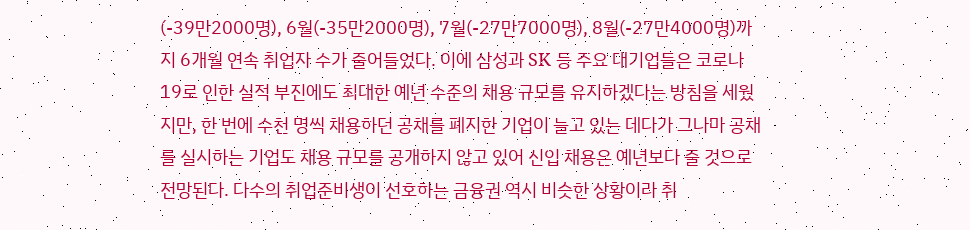(-39만2000명), 6월(-35만2000명), 7월(-27만7000명), 8월(-27만4000명)까지 6개월 연속 취업자 수가 줄어들었다. 이에 삼성과 SK 등 주요 대기업들은 코로나19로 인한 실적 부진에도 최대한 예년 수준의 채용 규모를 유지하겠다는 방침을 세웠지만, 한 번에 수천 명씩 채용하던 공채를 폐지한 기업이 늘고 있는 데다가 그나마 공채를 실시하는 기업도 채용 규모를 공개하지 않고 있어 신입 채용은 예년보다 줄 것으로 전망된다. 다수의 취업준비생이 선호하는 금융권 역시 비슷한 상황이라 취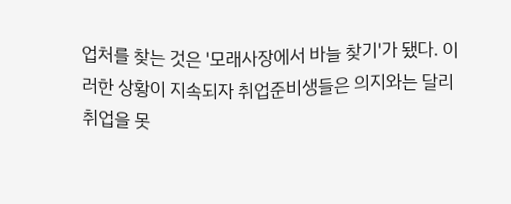업처를 찾는 것은 '모래사장에서 바늘 찾기'가 됐다. 이러한 상황이 지속되자 취업준비생들은 의지와는 달리 취업을 못